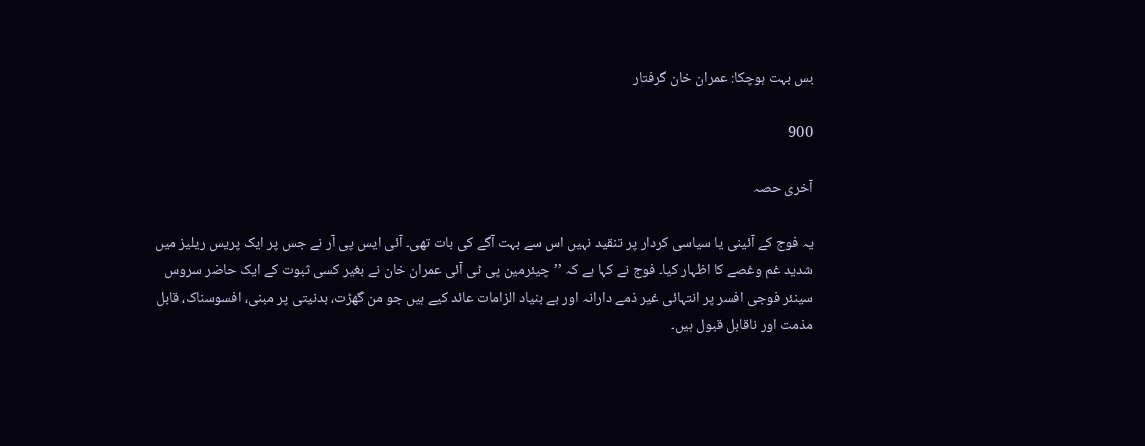بس بہت ہوچکا: عمران خان گرفتار

900

آخری حصہ

یہ فوج کے آئینی یا سیاسی کردار پر تنقید نہیں اس سے بہت آگے کی بات تھی۔ آئی ایس پی آر نے جس پر ایک پریس ریلیز میں شدید غم وغصے کا اظہار کیا۔ فوج نے کہا ہے کہ ’’چیئرمین پی ٹی آئی عمران خان نے بغیر کسی ثبوت کے ایک حاضر سروس سینئر فوجی افسر پر انتہائی غیر ذمے دارانہ اور بے بنیاد الزامات عائد کیے ہیں جو من گھڑت، بدنیتی پر مبنی، افسوسناک، قابل مذمت اور ناقابل قبول ہیں۔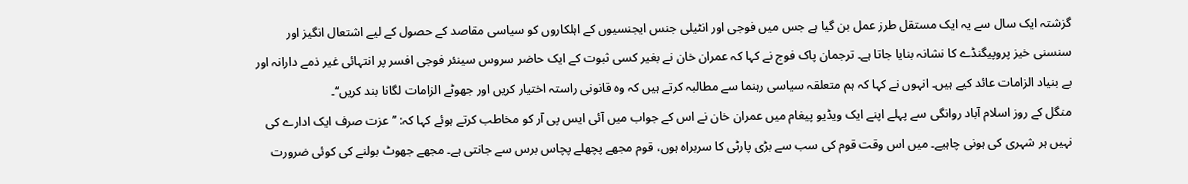گزشتہ ایک سال سے یہ ایک مستقل طرز عمل بن گیا ہے جس میں فوجی اور انٹیلی جنس ایجنسیوں کے اہلکاروں کو سیاسی مقاصد کے حصول کے لیے اشتعال انگیز اور سنسنی خیز پروپیگنڈے کا نشانہ بنایا جاتا ہے۔ ترجمان پاک فوج نے کہا کہ عمران خان نے بغیر کسی ثبوت کے ایک حاضر سروس سینئر فوجی افسر پر انتہائی غیر ذمے دارانہ اور بے بنیاد الزامات عائد کیے ہیں۔ انہوں نے کہا کہ ہم متعلقہ سیاسی رہنما سے مطالبہ کرتے ہیں کہ وہ قانونی راستہ اختیار کریں اور جھوٹے الزامات لگانا بند کریں‘‘۔
منگل کے روز اسلام آباد روانگی سے پہلے اپنے ایک ویڈیو پیغام میں عمران خان نے اس کے جواب میں آئی ایس پی آر کو مخاطب کرتے ہوئے کہا کہ: ’’عزت صرف ایک ادارے کی نہیں ہر شہری کی ہونی چاہیے۔ میں اس وقت قوم کی سب سے بڑی پارٹی کا سربراہ ہوں، قوم مجھے پچھلے پچاس برس سے جانتی ہے۔ مجھے جھوٹ بولنے کی کوئی ضرورت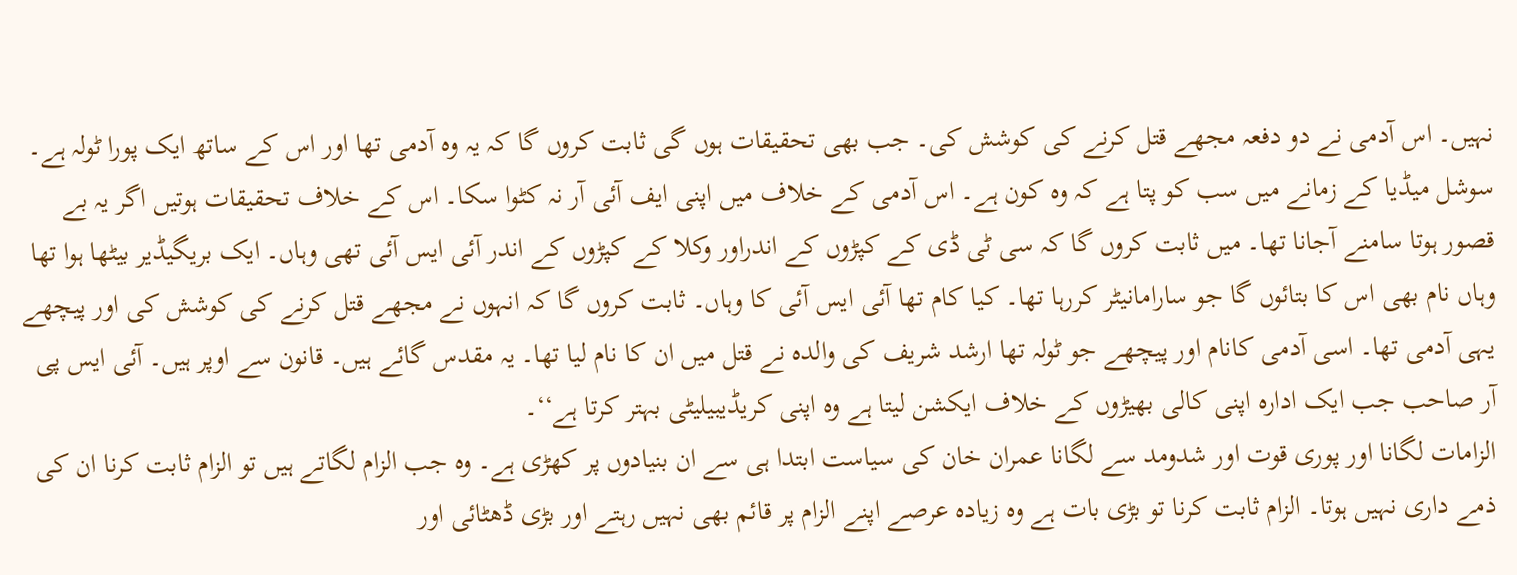نہیں۔ اس آدمی نے دو دفعہ مجھے قتل کرنے کی کوشش کی۔ جب بھی تحقیقات ہوں گی ثابت کروں گا کہ یہ وہ آدمی تھا اور اس کے ساتھ ایک پورا ٹولہ ہے۔ سوشل میڈیا کے زمانے میں سب کو پتا ہے کہ وہ کون ہے۔ اس آدمی کے خلاف میں اپنی ایف آئی آر نہ کٹوا سکا۔ اس کے خلاف تحقیقات ہوتیں اگر یہ بے قصور ہوتا سامنے آجانا تھا۔ میں ثابت کروں گا کہ سی ٹی ڈی کے کپڑوں کے اندراور وکلا کے کپڑوں کے اندر آئی ایس آئی تھی وہاں۔ ایک بریگیڈیر بیٹھا ہوا تھا وہاں نام بھی اس کا بتائوں گا جو سارامانیٹر کررہا تھا۔ کیا کام تھا آئی ایس آئی کا وہاں۔ ثابت کروں گا کہ انہوں نے مجھے قتل کرنے کی کوشش کی اور پیچھے یہی آدمی تھا۔ اسی آدمی کانام اور پیچھے جو ٹولہ تھا ارشد شریف کی والدہ نے قتل میں ان کا نام لیا تھا۔ یہ مقدس گائے ہیں۔ قانون سے اوپر ہیں۔ آئی ایس پی آر صاحب جب ایک ادارہ اپنی کالی بھیڑوں کے خلاف ایکشن لیتا ہے وہ اپنی کریڈیبیلیٹی بہتر کرتا ہے‘‘۔
الزامات لگانا اور پوری قوت اور شدومد سے لگانا عمران خان کی سیاست ابتدا ہی سے ان بنیادوں پر کھڑی ہے۔ وہ جب الزام لگاتے ہیں تو الزام ثابت کرنا ان کی ذمے داری نہیں ہوتا۔ الزام ثابت کرنا تو بڑی بات ہے وہ زیادہ عرصے اپنے الزام پر قائم بھی نہیں رہتے اور بڑی ڈھٹائی اور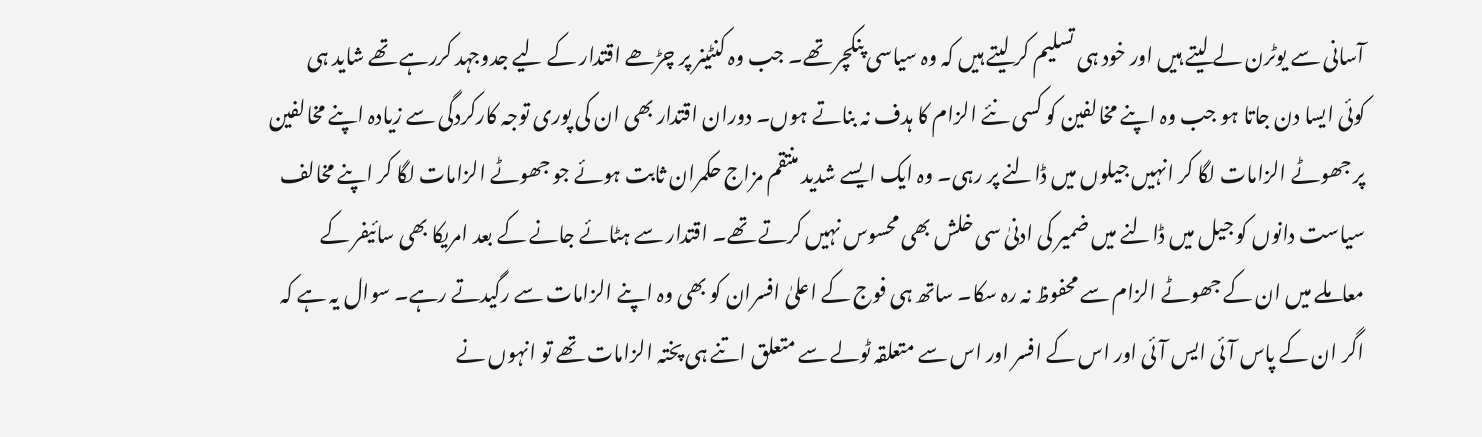آسانی سے یوٹرن لے لیتے ہیں اور خود ہی تسلیم کر لیتے ہیں کہ وہ سیاسی پنکچر تھے۔ جب وہ کنٹینر پر چڑھے اقتدار کے لیے جدوجہد کررہے تھے شاید ہی کوئی ایسا دن جاتا ہو جب وہ اپنے مخالفین کو کسی نئے الزام کا ہدف نہ بناتے ہوں۔ دوران اقتدار بھی ان کی پوری توجہ کارکردگی سے زیادہ اپنے مخالفین پر جھوٹے الزامات لگا کر انہیں جیلوں میں ڈالنے پر رہی۔ وہ ایک ایسے شدید منتقم مزاج حکمران ثابت ہوئے جو جھوٹے الزامات لگا کر اپنے مخالف سیاست دانوں کو جیل میں ڈالنے میں ضمیر کی ادنیٰ سی خلش بھی محسوس نہیں کرتے تھے۔ اقتدار سے ہٹائے جانے کے بعد امریکا بھی سائیفر کے معاملے میں ان کے جھوٹے الزام سے محفوظ نہ رہ سکا۔ ساتھ ہی فوج کے اعلیٰ افسران کو بھی وہ اپنے الزامات سے رگیدتے رہے۔ سوال یہ ہے کہ اگر ان کے پاس آئی ایس آئی اور اس کے افسر اور اس سے متعلقہ ٹولے سے متعلق اتنے ہی پختہ الزامات تھے تو انہوں نے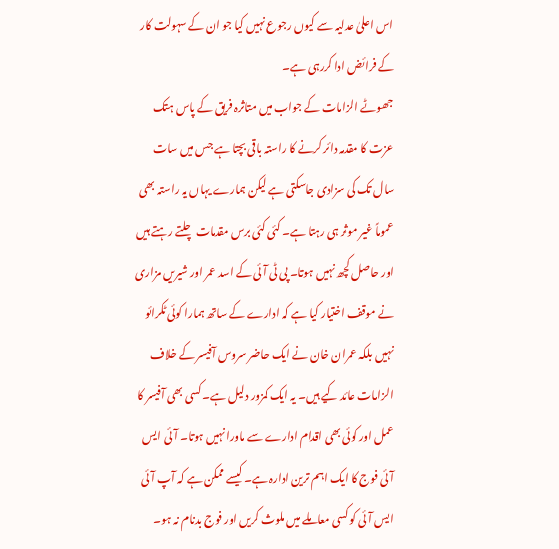اس اعلیٰ عدلیہ سے کیوں رجوع نہیں کیا جو ان کے سہولت کار کے فرائض ادا کررہی ہے۔
جھوٹے الزامات کے جواب میں متاثرہ فریق کے پاس ہتک عزت کا مقدمہ دائر کرنے کا راستہ باقی بچتا ہے جس میں سات سال تک کی سزادی جاسکتی ہے لیکن ہمارے یہاں یہ راستہ بھی عموماً غیر موثر ہی رہتا ہے۔ کئی کئی برس مقدمات چلتے رہتے ہیں اور حاصل کچھ نہیں ہوتا۔ پی ٹی آئی کے اسد عمر اور شیریں مزاری نے موقف اختیار کیا ہے کہ ادارے کے ساتھ ہمارا کوئی ٹکرائو نہیں بلکہ عمران خان نے ایک حاضر سروس آفیسر کے خلاف الزامات عائد کیے ہیں۔ یہ ایک کمزور دلیل ہے۔ کسی بھی آفیسر کا عمل اور کوئی بھی اقدام ادارے سے ماورا نہیں ہوتا۔ آئی ایس آئی فوج کا ایک اہم ترین ادارہ ہے۔ کیسے ممکن ہے کہ آپ آئی ایس آئی کو کسی معاملے میں ملوث کریں اور فوج بدنام نہ ہو۔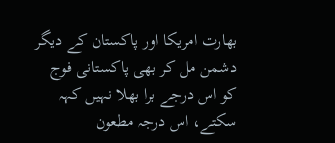بھارت امریکا اور پاکستان کے دیگر دشمن مل کر بھی پاکستانی فوج کو اس درجے برا بھلا نہیں کہہ سکتے، اس درجہ مطعون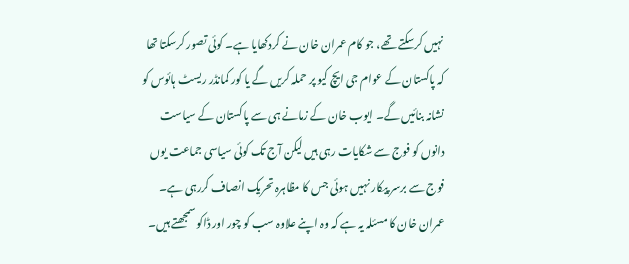نہیں کرسکتے تھے، جو کام عمران خان نے کردکھایا ہے۔ کوئی تصور کرسکتا تھا کہ پاکستان کے عوام جی ایچ کیو پر حملہ کریں گے یا کور کمانڈر ریسٹ ہائوس کو نشانہ بنائیں گے۔ ایوب خان کے زمانے ہی سے پاکستان کے سیاست دانوں کو فوج سے شکایات رہی ہیں لیکن آج تک کوئی سیاسی جماعت یوں فوج سے برسر پیکار نہیں ہوئی جس کا مظاہرہ تحریک انصاف کررہی ہے۔
عمران خان کا مسئلہ یہ ہے کہ وہ اپنے علاوہ سب کو چور اور ڈاکو سمجھتے ہیں۔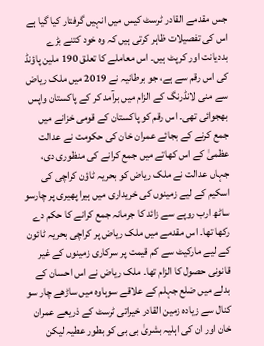جس مقدمے القادر ٹرسٹ کیس میں انہیں گرفتار کیا گیا ہے اس کی تفصیلات ظاہر کرتی ہیں کہ وہ خود کتنے بڑے بددیانت اور کرپٹ ہیں۔ اس معاملے کا تعلق 190 ملین پاؤنڈ کی اس رقم سے ہے، جو برطانیہ نے 2019 میں ملک ریاض سے منی لانڈرنگ کے الزام میں برآمد کر کے پاکستان واپس بھجوائی تھی۔ اس رقم کو پاکستان کے قومی خزانے میں جمع کرنے کے بجائے عمران خان کی حکومت نے عدالت عظمیٰ کے اس کھاتے میں جمع کرانے کی منظوری دی، جہاں عدالت نے ملک ریاض کو بحریہ ٹاؤن کراچی کی اسکیم کے لیے زمینوں کی خریداری میں ہیرا پھیری پر چارسو ساٹھ ارب روپے سے زائد کا جرمانہ جمع کرانے کا حکم دے رکھا تھا۔ اس مقدمے میں ملک ریاض پر کراچی بحریہ ٹائون کے لیے مارکیٹ سے کم قیمت پر سرکاری زمینوں کے غیر قانونی حصول کا الزام تھا۔ ملک ریاض نے اس احسان کے بدلے میں ضلع جہلم کے علاقے سوہاوہ میں ساڑھے چار سو کنال سے زیادہ زمین القادر خیراتی ٹرسٹ کے ذریعے عمران خان اور ان کی اہلیہ بشریٰ بی بی کو بطور عطیہ لیکن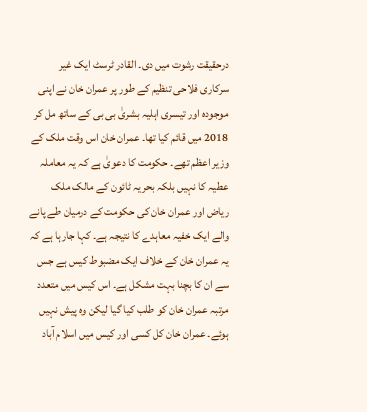درحقیقت رشوت میں دی۔ القادر ٹرسٹ ایک غیر سرکاری فلاحی تنظیم کے طور پر عمران خان نے اپنی موجودہ اور تیسری اہلیہ بشریٰ بی بی کے ساتھ مل کر 2018 میں قائم کیا تھا۔ عمران خان اس وقت ملک کے وزیر اعظم تھے۔ حکومت کا دعویٰ ہے کہ یہ معاملہ عطیہ کا نہیں بلکہ بحریہ ٹائون کے مالک ملک ریاض اور عمران خان کی حکومت کے درمیان طے پانے والے ایک خفیہ معاہدے کا نتیجہ ہے۔ کہا جارہا ہے کہ یہ عمران خان کے خلاف ایک مضبوط کیس ہے جس سے ان کا بچنا بہت مشکل ہے۔ اس کیس میں متعدد مرتبہ عمران خان کو طلب کیا گیا لیکن وہ پیش نہیں ہوئے۔ عمران خان کل کسی اور کیس میں اسلام آباد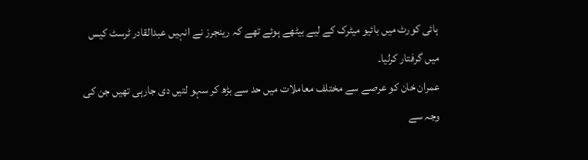ہائی کورٹ میں بائیو میٹرک کے لیے بیٹھے ہوئے تھے کہ رینجرز نے انہیں عبدالقادر ٹرسٹ کیس میں گرفتار کرلیا۔
عمران خان کو عرصے سے مختلف معاملات میں حد سے بڑھ کر سہو لتیں دی جارہی تھیں جن کی وجہ سے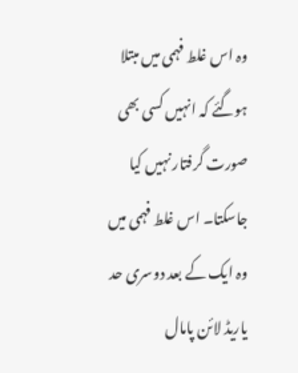وہ اس غلط فہمی میں مبتلا ہوگئے کہ انہیں کسی بھی صورت گرفتار نہیں کیا جاسکتا۔ اس غلط فہمی میں وہ ایک کے بعد دوسری حد یاریڈ لائن پامال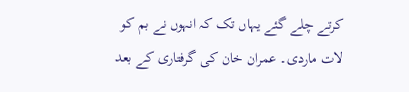کرتے چلے گئے یہاں تک کہ انہوں نے بم کو لات ماردی۔ عمران خان کی گرفتاری کے بعد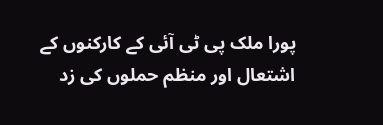پورا ملک پی ٹی آئی کے کارکنوں کے اشتعال اور منظم حملوں کی زد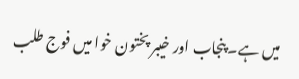میں ہے۔ پنجاب اور خیبر پختون خوا میں فوج طلب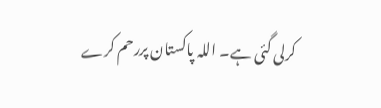کرلی گئی ہے۔ اللہ پاکستان پررحم کرے